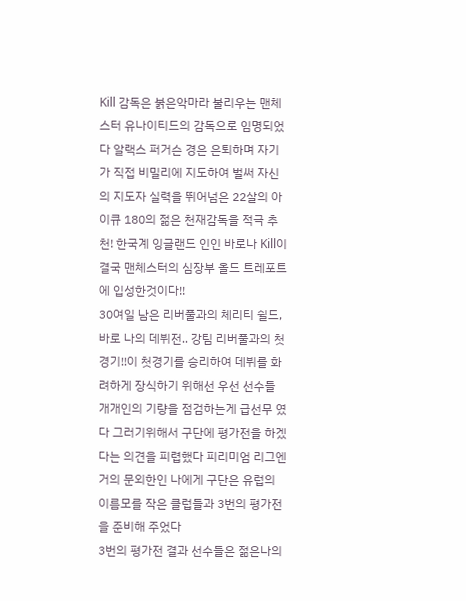Kill 감독은 붉은악마라 불리우는 맨체스터 유나이티드의 감독으로 임명되었다 알랙스 퍼거슨 경은 은퇴하며 자기가 직접 비밀리에 지도하여 벌써 자신의 지도자 실력을 뛰어넘은 22살의 아이큐 180의 젊은 천재감독을 적극 추천! 한국계 잉글랜드 인인 바로나 Kill이 결국 맨체스터의 심장부 올드 트레포트에 입성한것이다!!
30여일 남은 리버풀과의 체리티 쉴드, 바로 나의 데뷔전.. 강팀 리버풀과의 첫 경기!!이 첫경기를 승리하여 데뷔를 화려하게 장식하기 위해선 우선 선수들 개개인의 기량을 점검하는게 급선무 였다 그러기위해서 구단에 평가전을 하겠다는 의견을 피렵했다 피리미엄 리그엔 거의 문외한인 나에게 구단은 유럽의 이름모를 작은 클럽들과 3번의 평가전을 준비해 주었다
3번의 평가전 결과 선수들은 젊은나의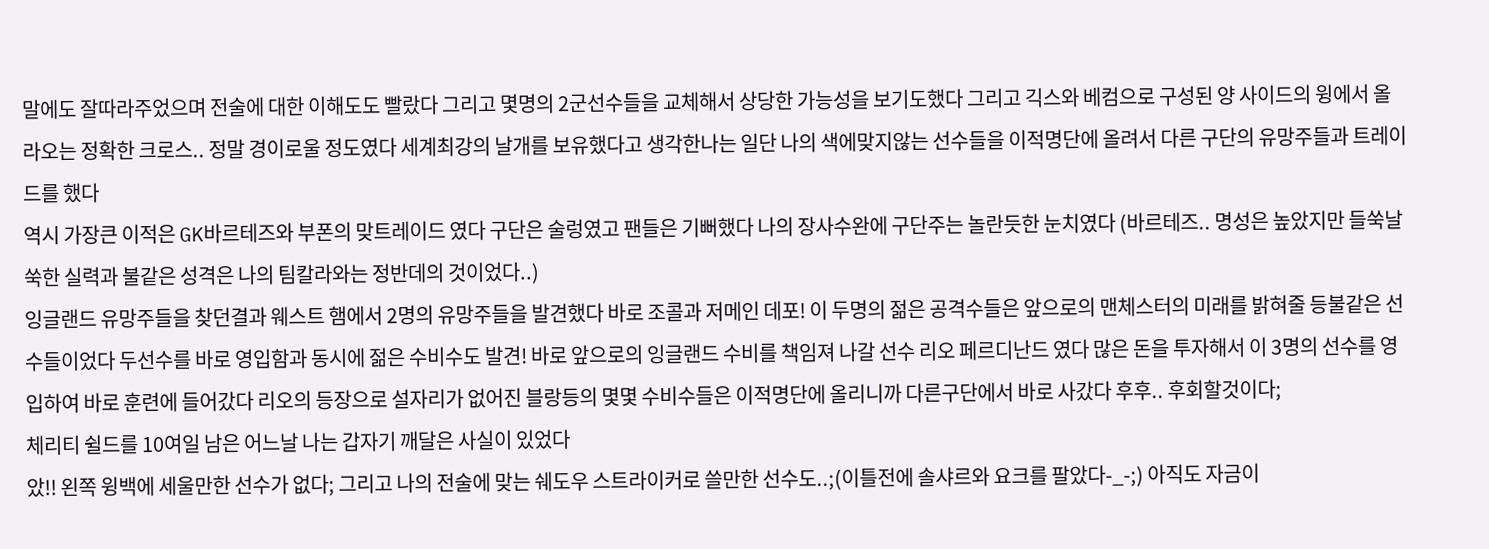말에도 잘따라주었으며 전술에 대한 이해도도 빨랐다 그리고 몇명의 2군선수들을 교체해서 상당한 가능성을 보기도했다 그리고 긱스와 베컴으로 구성된 양 사이드의 윙에서 올라오는 정확한 크로스.. 정말 경이로울 정도였다 세계최강의 날개를 보유했다고 생각한나는 일단 나의 색에맞지않는 선수들을 이적명단에 올려서 다른 구단의 유망주들과 트레이드를 했다
역시 가장큰 이적은 GK바르테즈와 부폰의 맞트레이드 였다 구단은 술렁였고 팬들은 기뻐했다 나의 장사수완에 구단주는 놀란듯한 눈치였다 (바르테즈.. 명성은 높았지만 들쑥날쑥한 실력과 불같은 성격은 나의 팀칼라와는 정반데의 것이었다..)
잉글랜드 유망주들을 찾던결과 웨스트 햄에서 2명의 유망주들을 발견했다 바로 조콜과 저메인 데포! 이 두명의 젊은 공격수들은 앞으로의 맨체스터의 미래를 밝혀줄 등불같은 선수들이었다 두선수를 바로 영입함과 동시에 젊은 수비수도 발견! 바로 앞으로의 잉글랜드 수비를 책임져 나갈 선수 리오 페르디난드 였다 많은 돈을 투자해서 이 3명의 선수를 영입하여 바로 훈련에 들어갔다 리오의 등장으로 설자리가 없어진 블랑등의 몇몇 수비수들은 이적명단에 올리니까 다른구단에서 바로 사갔다 후후.. 후회할것이다;
체리티 쉴드를 10여일 남은 어느날 나는 갑자기 깨달은 사실이 있었다
았!! 왼쪽 윙백에 세울만한 선수가 없다; 그리고 나의 전술에 맞는 쉐도우 스트라이커로 쓸만한 선수도..;(이틀전에 솔샤르와 요크를 팔았다-_-;) 아직도 자금이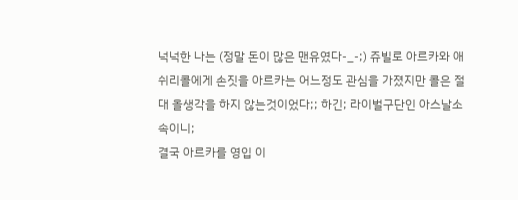넉넉한 나는 (정말 돈이 많은 맨유였다-_-;) 쥬빌로 아르카와 애쉬리콜에게 손짓을 아르카는 어느정도 관심을 가졌지만 콜은 절대 올생각을 하지 않는것이었다;; 하긴; 라이벌구단인 아스날소속이니;
결국 아르카를 영입 이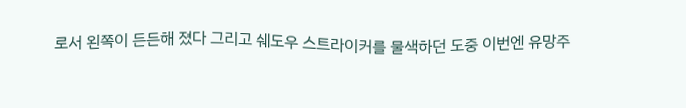로서 왼쪽이 든든해 졌다 그리고 쉐도우 스트라이커를 물색하던 도중 이번엔 유망주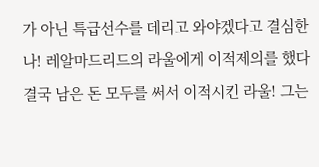가 아닌 특급선수를 데리고 와야겠다고 결심한 나! 레알마드리드의 라울에게 이적제의를 했다 결국 남은 돈 모두를 써서 이적시킨 라울! 그는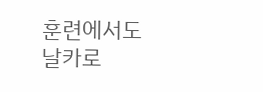훈련에서도 날카로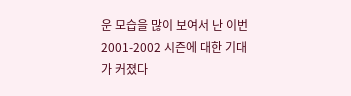운 모습을 많이 보여서 난 이번 2001-2002 시즌에 대한 기대가 커졌다